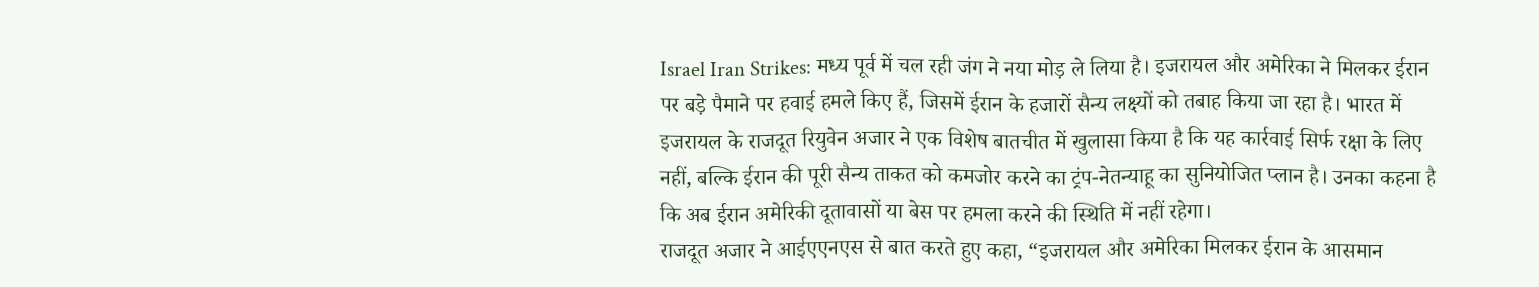Israel Iran Strikes: मध्य पूर्व में चल रही जंग ने नया मोड़ ले लिया है। इजरायल और अमेरिका ने मिलकर ईरान पर बड़े पैमाने पर हवाई हमले किए हैं, जिसमें ईरान के हजारों सैन्य लक्ष्यों को तबाह किया जा रहा है। भारत में इजरायल के राजदूत रियुवेन अजार ने एक विशेष बातचीत में खुलासा किया है कि यह कार्रवाई सिर्फ रक्षा के लिए नहीं, बल्कि ईरान की पूरी सैन्य ताकत को कमजोर करने का ट्रंप-नेतन्याहू का सुनियोजित प्लान है। उनका कहना है कि अब ईरान अमेरिकी दूतावासों या बेस पर हमला करने की स्थिति में नहीं रहेगा।
राजदूत अजार ने आईएएनएस से बात करते हुए कहा, “इजरायल और अमेरिका मिलकर ईरान के आसमान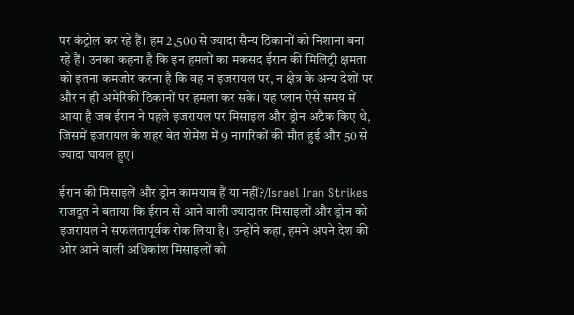पर कंट्रोल कर रहे हैं। हम 2,500 से ज्यादा सैन्य ठिकानों को निशाना बना रहे हैं। उनका कहना है कि इन हमलों का मकसद ईरान की मिलिट्री क्षमता को इतना कमजोर करना है कि वह न इजरायल पर, न क्षेत्र के अन्य देशों पर और न ही अमेरिकी ठिकानों पर हमला कर सके। यह प्लान ऐसे समय में आया है जब ईरान ने पहले इजरायल पर मिसाइल और ड्रोन अटैक किए थे, जिसमें इजरायल के शहर बेत शेमेंश में 9 नागरिकों की मौत हुई और 50 से ज्यादा घायल हुए।

ईरान की मिसाइलें और ड्रोन कामयाब हैं या नहीं?/Israel Iran Strikes
राजदूत ने बताया कि ईरान से आने वाली ज्यादातर मिसाइलों और ड्रोन को इजरायल ने सफलतापूर्वक रोक लिया है। उन्होंने कहा, हमने अपने देश की ओर आने वाली अधिकांश मिसाइलों को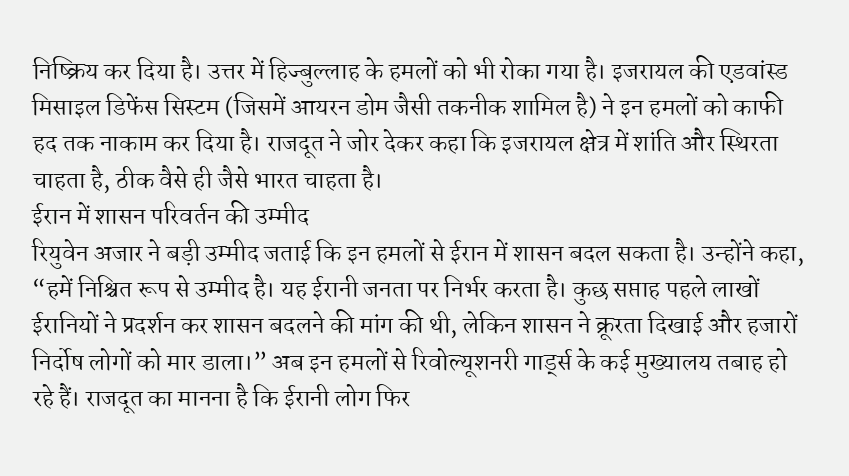निष्क्रिय कर दिया है। उत्तर में हिज्बुल्लाह के हमलों को भी रोका गया है। इजरायल की एडवांस्ड मिसाइल डिफेंस सिस्टम (जिसमें आयरन डोम जैसी तकनीक शामिल है) ने इन हमलों को काफी हद तक नाकाम कर दिया है। राजदूत ने जोर देकर कहा कि इजरायल क्षेत्र में शांति और स्थिरता चाहता है, ठीक वैसे ही जैसे भारत चाहता है।
ईरान में शासन परिवर्तन की उम्मीद
रियुवेन अजार ने बड़ी उम्मीद जताई कि इन हमलों से ईरान में शासन बदल सकता है। उन्होंने कहा, “हमें निश्चित रूप से उम्मीद है। यह ईरानी जनता पर निर्भर करता है। कुछ सप्ताह पहले लाखों ईरानियों ने प्रदर्शन कर शासन बदलने की मांग की थी, लेकिन शासन ने क्रूरता दिखाई और हजारों निर्दोष लोगों को मार डाला।” अब इन हमलों से रिवोल्यूशनरी गार्ड्स के कई मुख्यालय तबाह हो रहे हैं। राजदूत का मानना है कि ईरानी लोग फिर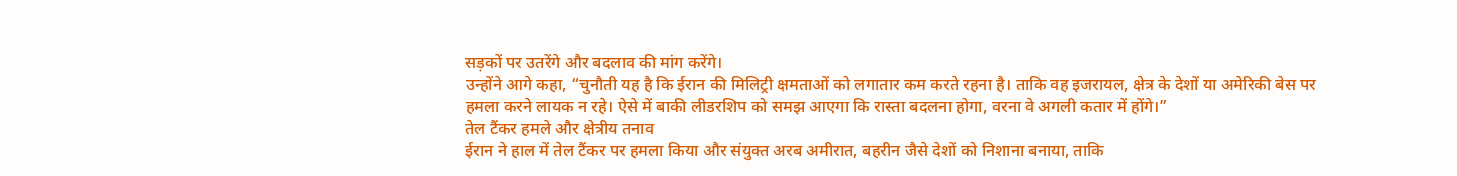सड़कों पर उतरेंगे और बदलाव की मांग करेंगे।
उन्होंने आगे कहा, “चुनौती यह है कि ईरान की मिलिट्री क्षमताओं को लगातार कम करते रहना है। ताकि वह इजरायल, क्षेत्र के देशों या अमेरिकी बेस पर हमला करने लायक न रहे। ऐसे में बाकी लीडरशिप को समझ आएगा कि रास्ता बदलना होगा, वरना वे अगली कतार में होंगे।”
तेल टैंकर हमले और क्षेत्रीय तनाव
ईरान ने हाल में तेल टैंकर पर हमला किया और संयुक्त अरब अमीरात, बहरीन जैसे देशों को निशाना बनाया, ताकि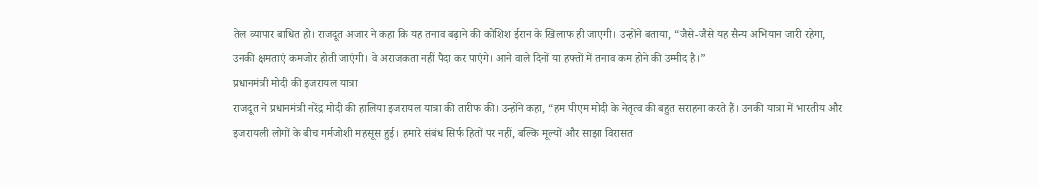तेल व्यापार बाधित हो। राजदूत अजार ने कहा कि यह तनाव बढ़ाने की कोशिश ईरान के खिलाफ ही जाएगी। उन्होंने बताया, “जैसे-जैसे यह सैन्य अभियान जारी रहेगा, उनकी क्षमताएं कमजोर होती जाएंगी। वे अराजकता नहीं पैदा कर पाएंगे। आने वाले दिनों या हफ्तों में तनाव कम होने की उम्मीद है।”
प्रधानमंत्री मोदी की इजरायल यात्रा
राजदूत ने प्रधानमंत्री नरेंद्र मोदी की हालिया इजरायल यात्रा की तारीफ की। उन्होंने कहा, “हम पीएम मोदी के नेतृत्व की बहुत सराहना करते हैं। उनकी यात्रा में भारतीय और इजरायली लोगों के बीच गर्मजोशी महसूस हुई। हमारे संबंध सिर्फ हितों पर नहीं, बल्कि मूल्यों और साझा विरासत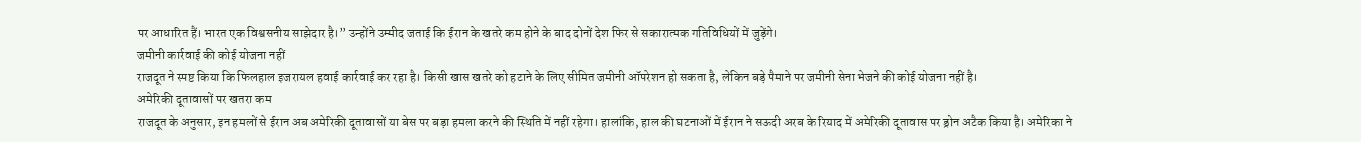पर आधारित हैं। भारत एक विश्वसनीय साझेदार है।” उन्होंने उम्मीद जताई कि ईरान के खतरे कम होने के बाद दोनों देश फिर से सकारात्मक गतिविधियों में जुड़ेंगे।
जमीनी कार्रवाई की कोई योजना नहीं
राजदूत ने स्पष्ट किया कि फिलहाल इजरायल हवाई कार्रवाई कर रहा है। किसी खास खतरे को हटाने के लिए सीमित जमीनी ऑपरेशन हो सकता है, लेकिन बड़े पैमाने पर जमीनी सेना भेजने की कोई योजना नहीं है।
अमेरिकी दूतावासों पर खतरा कम
राजदूत के अनुसार, इन हमलों से ईरान अब अमेरिकी दूतावासों या बेस पर बड़ा हमला करने की स्थिति में नहीं रहेगा। हालांकि, हाल की घटनाओं में ईरान ने सऊदी अरब के रियाद में अमेरिकी दूतावास पर ड्रोन अटैक किया है। अमेरिका ने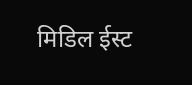मिडिल ईस्ट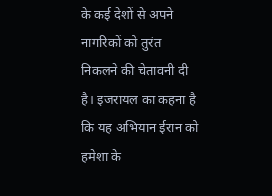के कई देशों से अपने नागरिकों को तुरंत निकलने की चेतावनी दी है। इजरायल का कहना है कि यह अभियान ईरान को हमेशा के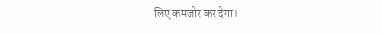लिए कमजोर कर देगा।